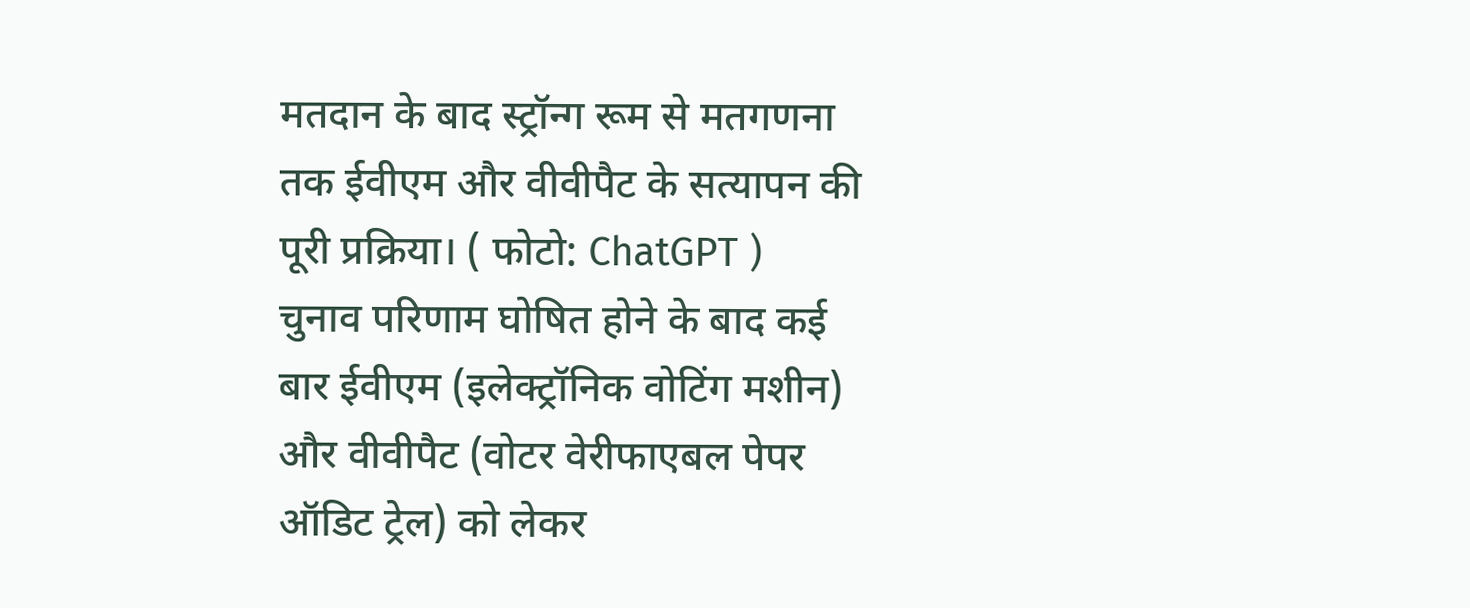मतदान के बाद स्ट्रॉन्ग रूम से मतगणना तक ईवीएम और वीवीपैट के सत्यापन की पूरी प्रक्रिया। ( फोटो: ChatGPT )
चुनाव परिणाम घोषित होने के बाद कई बार ईवीएम (इलेक्ट्रॉनिक वोटिंग मशीन) और वीवीपैट (वोटर वेरीफाएबल पेपर ऑडिट ट्रेल) को लेकर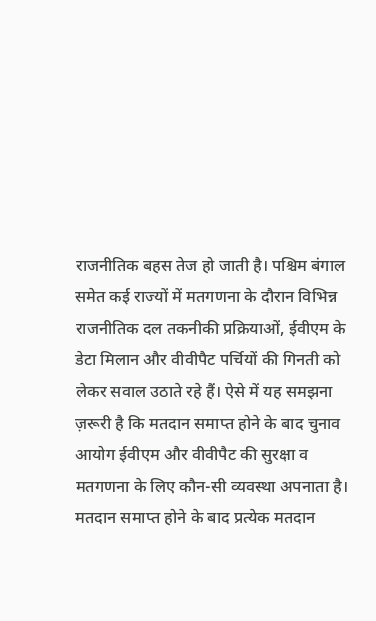राजनीतिक बहस तेज हो जाती है। पश्चिम बंगाल समेत कई राज्यों में मतगणना के दौरान विभिन्न राजनीतिक दल तकनीकी प्रक्रियाओं, ईवीएम के डेटा मिलान और वीवीपैट पर्चियों की गिनती को लेकर सवाल उठाते रहे हैं। ऐसे में यह समझना ज़रूरी है कि मतदान समाप्त होने के बाद चुनाव आयोग ईवीएम और वीवीपैट की सुरक्षा व मतगणना के लिए कौन-सी व्यवस्था अपनाता है।
मतदान समाप्त होने के बाद प्रत्येक मतदान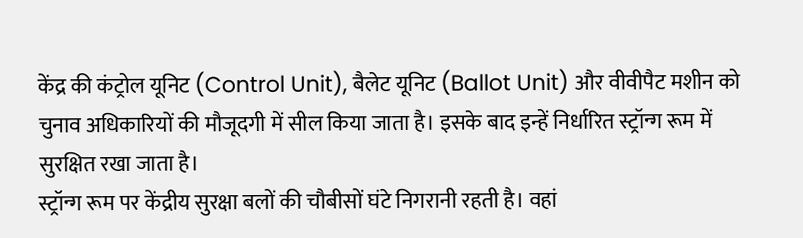केंद्र की कंट्रोल यूनिट (Control Unit), बैलेट यूनिट (Ballot Unit) और वीवीपैट मशीन को चुनाव अधिकारियों की मौजूदगी में सील किया जाता है। इसके बाद इन्हें निर्धारित स्ट्रॉन्ग रूम में सुरक्षित रखा जाता है।
स्ट्रॉन्ग रूम पर केंद्रीय सुरक्षा बलों की चौबीसों घंटे निगरानी रहती है। वहां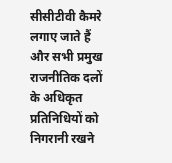सीसीटीवी कैमरे लगाए जाते हैं और सभी प्रमुख राजनीतिक दलों के अधिकृत प्रतिनिधियों को निगरानी रखने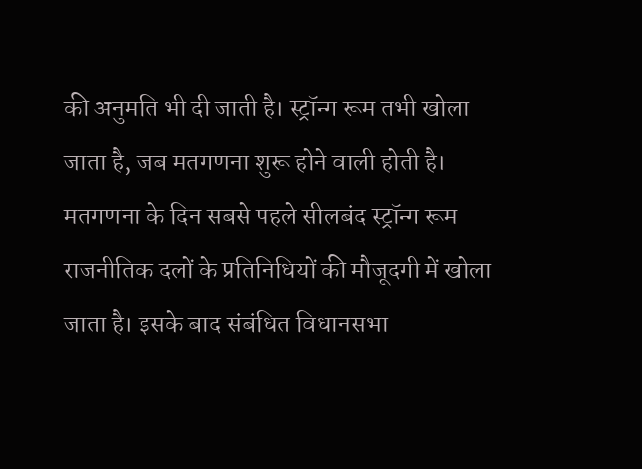की अनुमति भी दी जाती है। स्ट्रॉन्ग रूम तभी खोला जाता है, जब मतगणना शुरू होने वाली होती है।
मतगणना के दिन सबसे पहले सीलबंद स्ट्रॉन्ग रूम राजनीतिक दलों के प्रतिनिधियों की मौजूदगी में खोला जाता है। इसके बाद संबंधित विधानसभा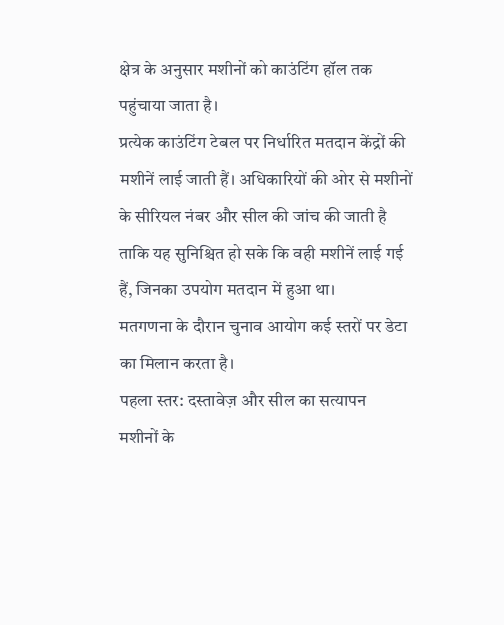क्षेत्र के अनुसार मशीनों को काउंटिंग हॉल तक पहुंचाया जाता है।
प्रत्येक काउंटिंग टेबल पर निर्धारित मतदान केंद्रों की मशीनें लाई जाती हैं। अधिकारियों की ओर से मशीनों के सीरियल नंबर और सील की जांच की जाती है ताकि यह सुनिश्चित हो सके कि वही मशीनें लाई गई हैं, जिनका उपयोग मतदान में हुआ था।
मतगणना के दौरान चुनाव आयोग कई स्तरों पर डेटा का मिलान करता है।
पहला स्तर: दस्तावेज़ और सील का सत्यापन
मशीनों के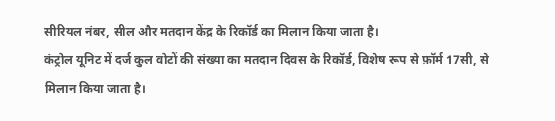सीरियल नंबर, सील और मतदान केंद्र के रिकॉर्ड का मिलान किया जाता है।
कंट्रोल यूनिट में दर्ज कुल वोटों की संख्या का मतदान दिवस के रिकॉर्ड, विशेष रूप से फ़ॉर्म 17सी, से मिलान किया जाता है।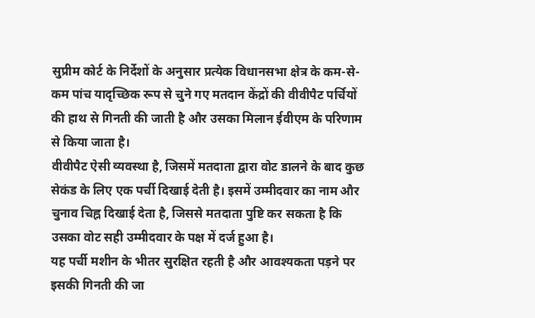सुप्रीम कोर्ट के निर्देशों के अनुसार प्रत्येक विधानसभा क्षेत्र के कम-से-कम पांच यादृच्छिक रूप से चुने गए मतदान केंद्रों की वीवीपैट पर्चियों की हाथ से गिनती की जाती है और उसका मिलान ईवीएम के परिणाम से किया जाता है।
वीवीपैट ऐसी व्यवस्था है, जिसमें मतदाता द्वारा वोट डालने के बाद कुछ सेकंड के लिए एक पर्ची दिखाई देती है। इसमें उम्मीदवार का नाम और चुनाव चिह्न दिखाई देता है, जिससे मतदाता पुष्टि कर सकता है कि उसका वोट सही उम्मीदवार के पक्ष में दर्ज हुआ है।
यह पर्ची मशीन के भीतर सुरक्षित रहती है और आवश्यकता पड़ने पर इसकी गिनती की जा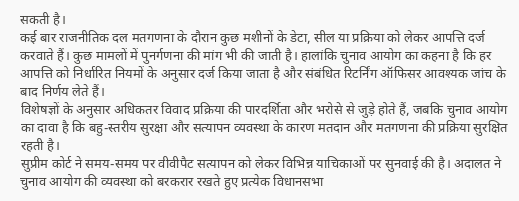सकती है।
कई बार राजनीतिक दल मतगणना के दौरान कुछ मशीनों के डेटा, सील या प्रक्रिया को लेकर आपत्ति दर्ज करवाते हैं। कुछ मामलों में पुनर्गणना की मांग भी की जाती है। हालांकि चुनाव आयोग का कहना है कि हर आपत्ति को निर्धारित नियमों के अनुसार दर्ज किया जाता है और संबंधित रिटर्निंग ऑफिसर आवश्यक जांच के बाद निर्णय लेते हैं।
विशेषज्ञों के अनुसार अधिकतर विवाद प्रक्रिया की पारदर्शिता और भरोसे से जुड़े होते हैं, जबकि चुनाव आयोग का दावा है कि बहु-स्तरीय सुरक्षा और सत्यापन व्यवस्था के कारण मतदान और मतगणना की प्रक्रिया सुरक्षित रहती है।
सुप्रीम कोर्ट ने समय-समय पर वीवीपैट सत्यापन को लेकर विभिन्न याचिकाओं पर सुनवाई की है। अदालत ने चुनाव आयोग की व्यवस्था को बरकरार रखते हुए प्रत्येक विधानसभा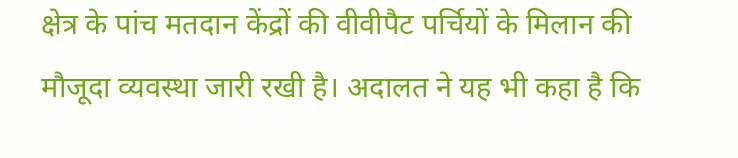क्षेत्र के पांच मतदान केंद्रों की वीवीपैट पर्चियों के मिलान की मौजूदा व्यवस्था जारी रखी है। अदालत ने यह भी कहा है कि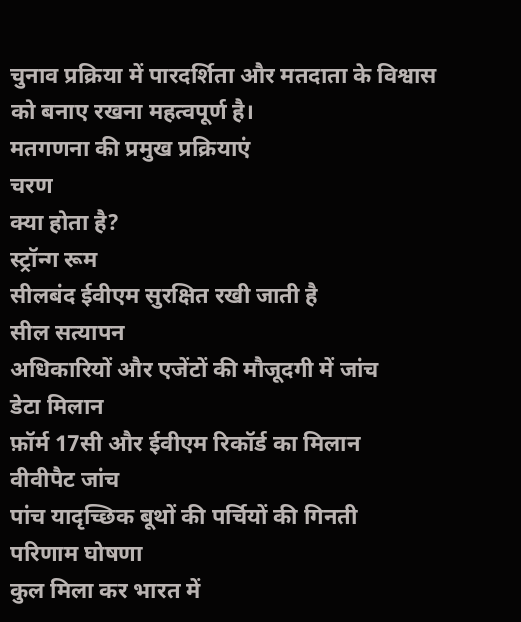चुनाव प्रक्रिया में पारदर्शिता और मतदाता के विश्वास को बनाए रखना महत्वपूर्ण है।
मतगणना की प्रमुख प्रक्रियाएं
चरण
क्या होता है?
स्ट्रॉन्ग रूम
सीलबंद ईवीएम सुरक्षित रखी जाती है
सील सत्यापन
अधिकारियों और एजेंटों की मौजूदगी में जांच
डेटा मिलान
फ़ॉर्म 17सी और ईवीएम रिकॉर्ड का मिलान
वीवीपैट जांच
पांच यादृच्छिक बूथों की पर्चियों की गिनती
परिणाम घोषणा
कुल मिला कर भारत में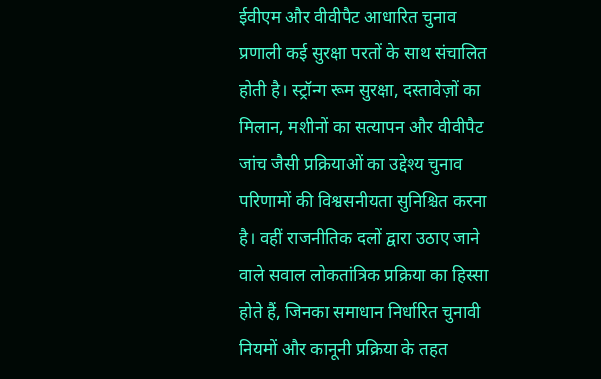ईवीएम और वीवीपैट आधारित चुनाव प्रणाली कई सुरक्षा परतों के साथ संचालित होती है। स्ट्रॉन्ग रूम सुरक्षा, दस्तावेज़ों का मिलान, मशीनों का सत्यापन और वीवीपैट जांच जैसी प्रक्रियाओं का उद्देश्य चुनाव परिणामों की विश्वसनीयता सुनिश्चित करना है। वहीं राजनीतिक दलों द्वारा उठाए जाने वाले सवाल लोकतांत्रिक प्रक्रिया का हिस्सा होते हैं, जिनका समाधान निर्धारित चुनावी नियमों और कानूनी प्रक्रिया के तहत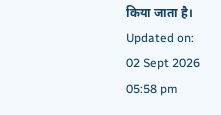किया जाता है।
Updated on:
02 Sept 2026 05:58 pm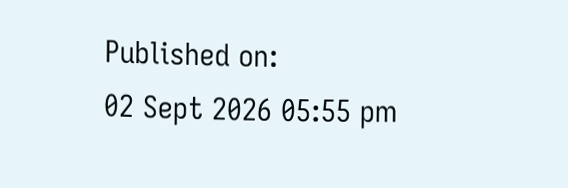Published on:
02 Sept 2026 05:55 pm